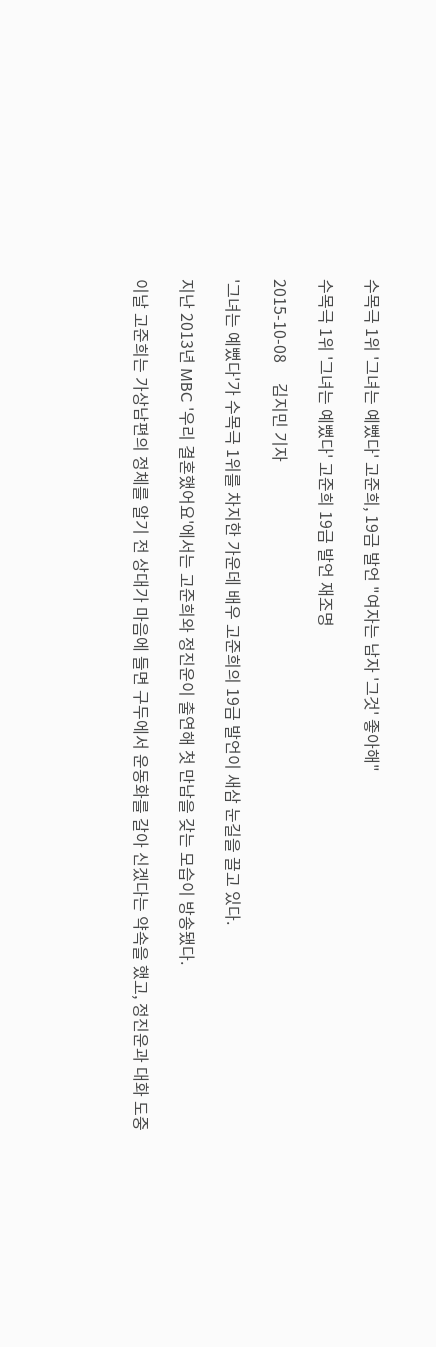수목극 1위 '그녀는 예뻤다' 고준희, 19금 발언 "여자는 남자 '그것' 좋아해"

수목극 1위 '그녀는 예뻤다' 고준희 19금 발언 재조명

2015-10-08     김지민 기자

'그녀는 예뻤다'가 수목극 1위를 차지한 가운데 배우 고준희의 19금 발언이 새삼 눈길을 끌고 있다.

지난 2013년 MBC '우리 결혼했어요'에서는 고준희와 정진운이 출연해 첫 만남을 갖는 모습이 방송됐다.

이날 고준희는 가상남편의 정체를 알기 전 상대가 마음에 들면 구두에서 운동화를 갈아 신겠다는 약속을 했고, 정진운과 대화 도중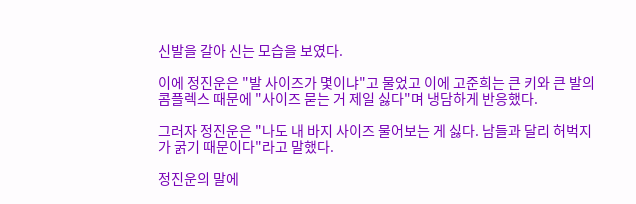신발을 갈아 신는 모습을 보였다.

이에 정진운은 "발 사이즈가 몇이냐"고 물었고 이에 고준희는 큰 키와 큰 발의 콤플렉스 때문에 "사이즈 묻는 거 제일 싫다"며 냉담하게 반응했다.

그러자 정진운은 "나도 내 바지 사이즈 물어보는 게 싫다. 남들과 달리 허벅지가 굵기 때문이다"라고 말했다.

정진운의 말에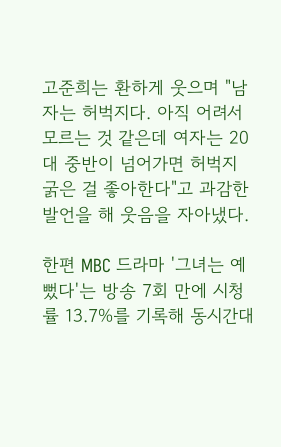고준희는 환하게 웃으며 "남자는 허벅지다. 아직 어려서 모르는 것 같은데 여자는 20대 중반이 넘어가면 허벅지 굵은 걸 좋아한다"고 과감한 발언을 해 웃음을 자아냈다.

한편 MBC 드라마 '그녀는 예뻤다'는 방송 7회 만에 시청률 13.7%를 기록해 동시간대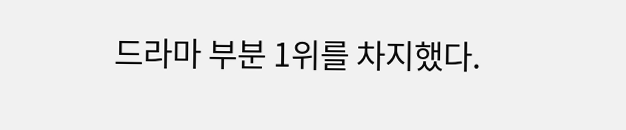드라마 부분 1위를 차지했다.